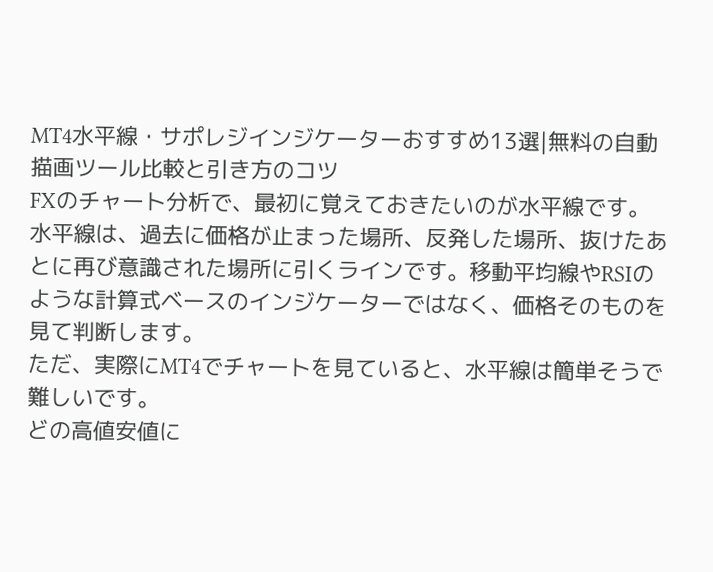MT4水平線・サポレジインジケーターおすすめ13選|無料の自動描画ツール比較と引き方のコツ
FXのチャート分析で、最初に覚えておきたいのが水平線です。
水平線は、過去に価格が止まった場所、反発した場所、抜けたあとに再び意識された場所に引くラインです。移動平均線やRSIのような計算式ベースのインジケーターではなく、価格そのものを見て判断します。
ただ、実際にMT4でチャートを見ていると、水平線は簡単そうで難しいです。
どの高値安値に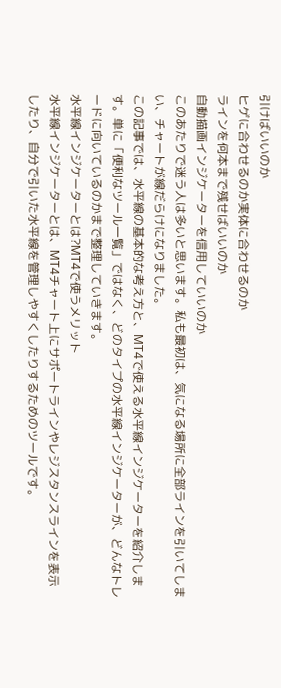引けばいいのか
ヒゲに合わせるのか実体に合わせるのか
ラインを何本まで残せばいいのか
自動描画インジケーターを信用していいのか
このあたりで迷う人は多いと思います。私も最初は、気になる場所に全部ラインを引いてしまい、チャートが線だらけになりました。
この記事では、水平線の基本的な考え方と、MT4で使える水平線インジケーターを紹介します。単に「便利なツール一覧」ではなく、どのタイプの水平線インジケーターが、どんなトレードに向いているのかまで整理していきます。
水平線インジケーターとは?MT4で使うメリット
水平線インジケーターとは、MT4チャート上にサポートラインやレジスタンスラインを表示したり、自分で引いた水平線を管理しやすくしたりするためのツールです。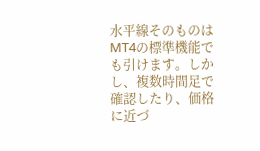水平線そのものはMT4の標準機能でも引けます。しかし、複数時間足で確認したり、価格に近づ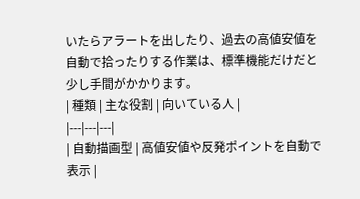いたらアラートを出したり、過去の高値安値を自動で拾ったりする作業は、標準機能だけだと少し手間がかかります。
| 種類 | 主な役割 | 向いている人 |
|---|---|---|
| 自動描画型 | 高値安値や反発ポイントを自動で表示 |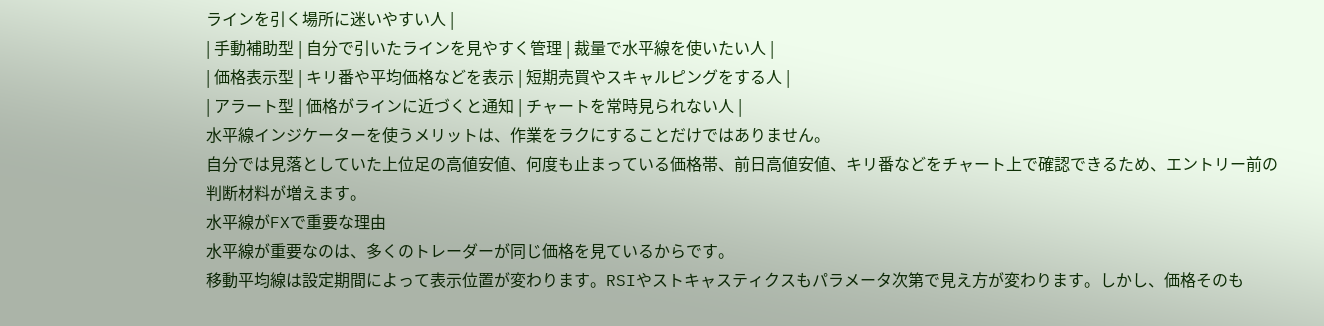ラインを引く場所に迷いやすい人 |
| 手動補助型 | 自分で引いたラインを見やすく管理 | 裁量で水平線を使いたい人 |
| 価格表示型 | キリ番や平均価格などを表示 | 短期売買やスキャルピングをする人 |
| アラート型 | 価格がラインに近づくと通知 | チャートを常時見られない人 |
水平線インジケーターを使うメリットは、作業をラクにすることだけではありません。
自分では見落としていた上位足の高値安値、何度も止まっている価格帯、前日高値安値、キリ番などをチャート上で確認できるため、エントリー前の判断材料が増えます。
水平線がFXで重要な理由
水平線が重要なのは、多くのトレーダーが同じ価格を見ているからです。
移動平均線は設定期間によって表示位置が変わります。RSIやストキャスティクスもパラメータ次第で見え方が変わります。しかし、価格そのも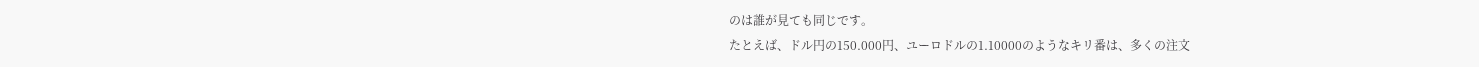のは誰が見ても同じです。
たとえば、ドル円の150.000円、ユーロドルの1.10000のようなキリ番は、多くの注文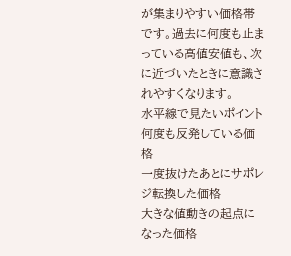が集まりやすい価格帯です。過去に何度も止まっている高値安値も、次に近づいたときに意識されやすくなります。
水平線で見たいポイント
何度も反発している価格
一度抜けたあとにサポレジ転換した価格
大きな値動きの起点になった価格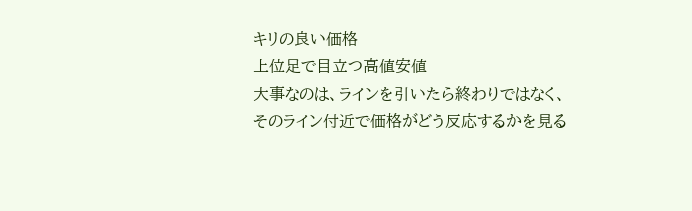キリの良い価格
上位足で目立つ高値安値
大事なのは、ラインを引いたら終わりではなく、そのライン付近で価格がどう反応するかを見る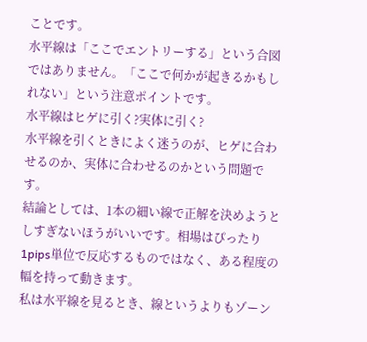ことです。
水平線は「ここでエントリーする」という合図ではありません。「ここで何かが起きるかもしれない」という注意ポイントです。
水平線はヒゲに引く?実体に引く?
水平線を引くときによく迷うのが、ヒゲに合わせるのか、実体に合わせるのかという問題です。
結論としては、1本の細い線で正解を決めようとしすぎないほうがいいです。相場はぴったり1pips単位で反応するものではなく、ある程度の幅を持って動きます。
私は水平線を見るとき、線というよりもゾーン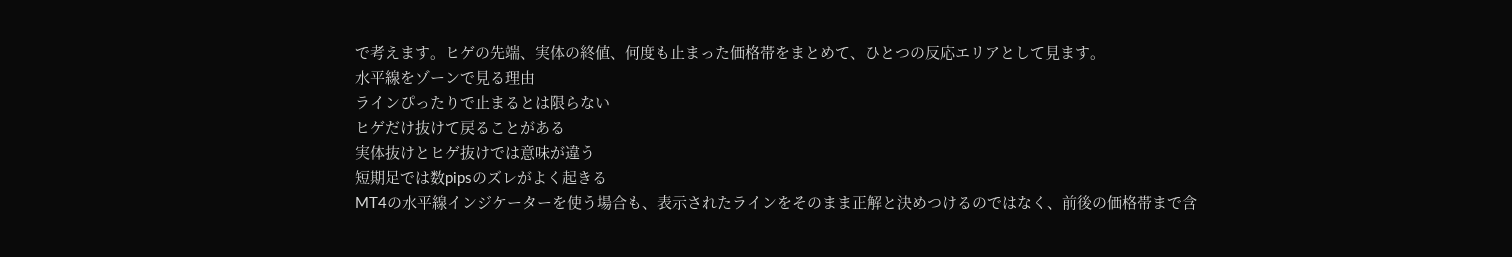で考えます。ヒゲの先端、実体の終値、何度も止まった価格帯をまとめて、ひとつの反応エリアとして見ます。
水平線をゾーンで見る理由
ラインぴったりで止まるとは限らない
ヒゲだけ抜けて戻ることがある
実体抜けとヒゲ抜けでは意味が違う
短期足では数pipsのズレがよく起きる
MT4の水平線インジケーターを使う場合も、表示されたラインをそのまま正解と決めつけるのではなく、前後の価格帯まで含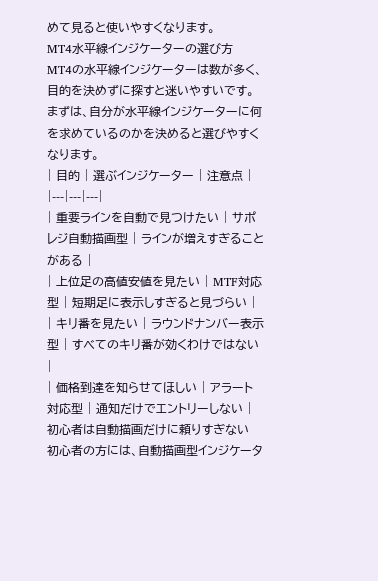めて見ると使いやすくなります。
MT4水平線インジケーターの選び方
MT4の水平線インジケーターは数が多く、目的を決めずに探すと迷いやすいです。
まずは、自分が水平線インジケーターに何を求めているのかを決めると選びやすくなります。
| 目的 | 選ぶインジケーター | 注意点 |
|---|---|---|
| 重要ラインを自動で見つけたい | サポレジ自動描画型 | ラインが増えすぎることがある |
| 上位足の高値安値を見たい | MTF対応型 | 短期足に表示しすぎると見づらい |
| キリ番を見たい | ラウンドナンバー表示型 | すべてのキリ番が効くわけではない |
| 価格到達を知らせてほしい | アラート対応型 | 通知だけでエントリーしない |
初心者は自動描画だけに頼りすぎない
初心者の方には、自動描画型インジケータ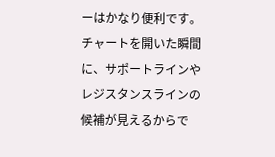ーはかなり便利です。チャートを開いた瞬間に、サポートラインやレジスタンスラインの候補が見えるからで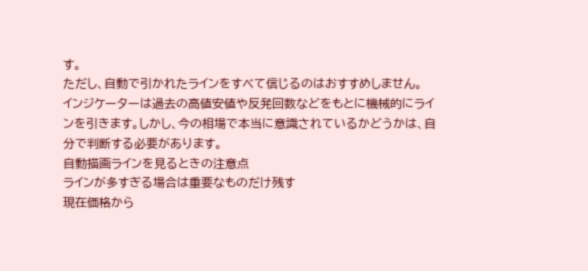す。
ただし、自動で引かれたラインをすべて信じるのはおすすめしません。
インジケーターは過去の高値安値や反発回数などをもとに機械的にラインを引きます。しかし、今の相場で本当に意識されているかどうかは、自分で判断する必要があります。
自動描画ラインを見るときの注意点
ラインが多すぎる場合は重要なものだけ残す
現在価格から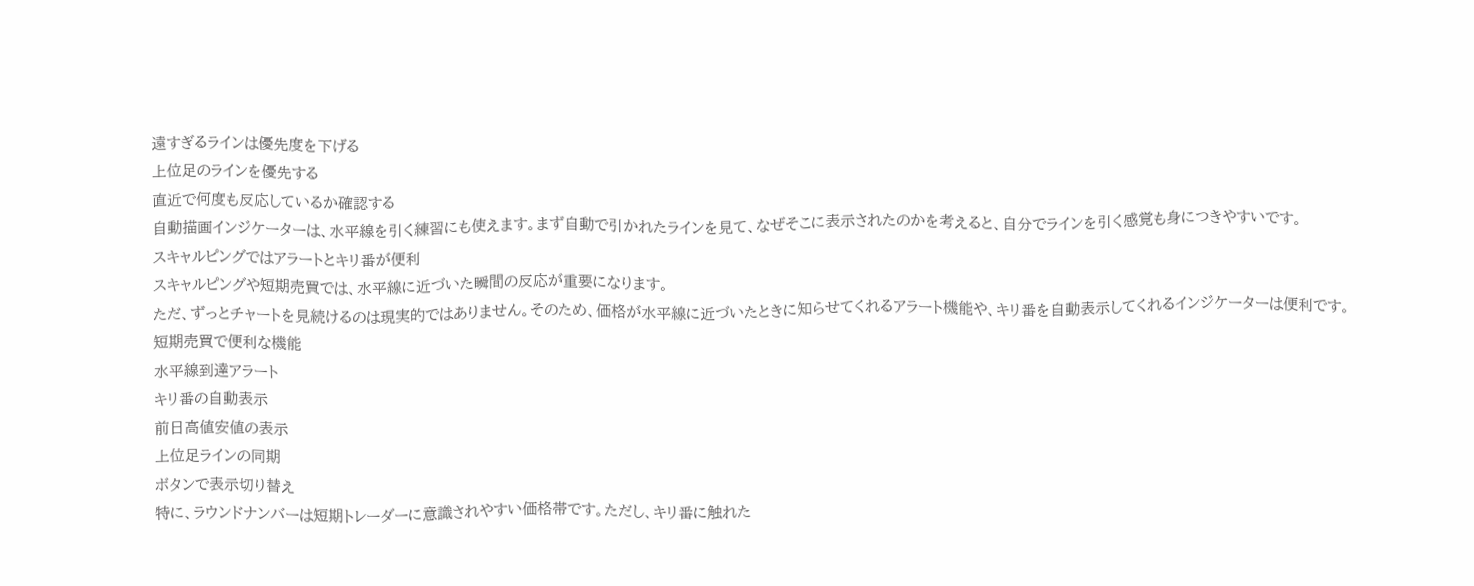遠すぎるラインは優先度を下げる
上位足のラインを優先する
直近で何度も反応しているか確認する
自動描画インジケーターは、水平線を引く練習にも使えます。まず自動で引かれたラインを見て、なぜそこに表示されたのかを考えると、自分でラインを引く感覚も身につきやすいです。
スキャルピングではアラートとキリ番が便利
スキャルピングや短期売買では、水平線に近づいた瞬間の反応が重要になります。
ただ、ずっとチャートを見続けるのは現実的ではありません。そのため、価格が水平線に近づいたときに知らせてくれるアラート機能や、キリ番を自動表示してくれるインジケーターは便利です。
短期売買で便利な機能
水平線到達アラート
キリ番の自動表示
前日高値安値の表示
上位足ラインの同期
ボタンで表示切り替え
特に、ラウンドナンバーは短期トレーダーに意識されやすい価格帯です。ただし、キリ番に触れた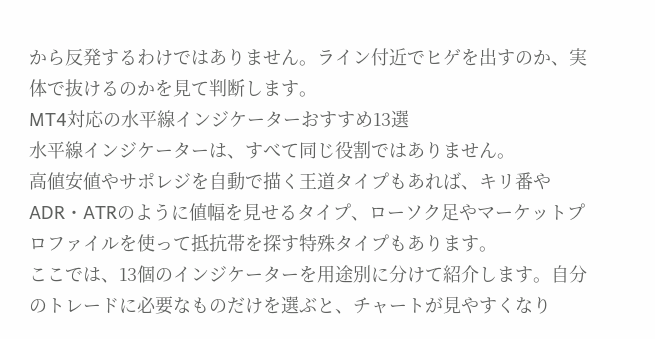から反発するわけではありません。ライン付近でヒゲを出すのか、実体で抜けるのかを見て判断します。
MT4対応の水平線インジケーターおすすめ13選
水平線インジケーターは、すべて同じ役割ではありません。
高値安値やサポレジを自動で描く王道タイプもあれば、キリ番やADR・ATRのように値幅を見せるタイプ、ローソク足やマーケットプロファイルを使って抵抗帯を探す特殊タイプもあります。
ここでは、13個のインジケーターを用途別に分けて紹介します。自分のトレードに必要なものだけを選ぶと、チャートが見やすくなり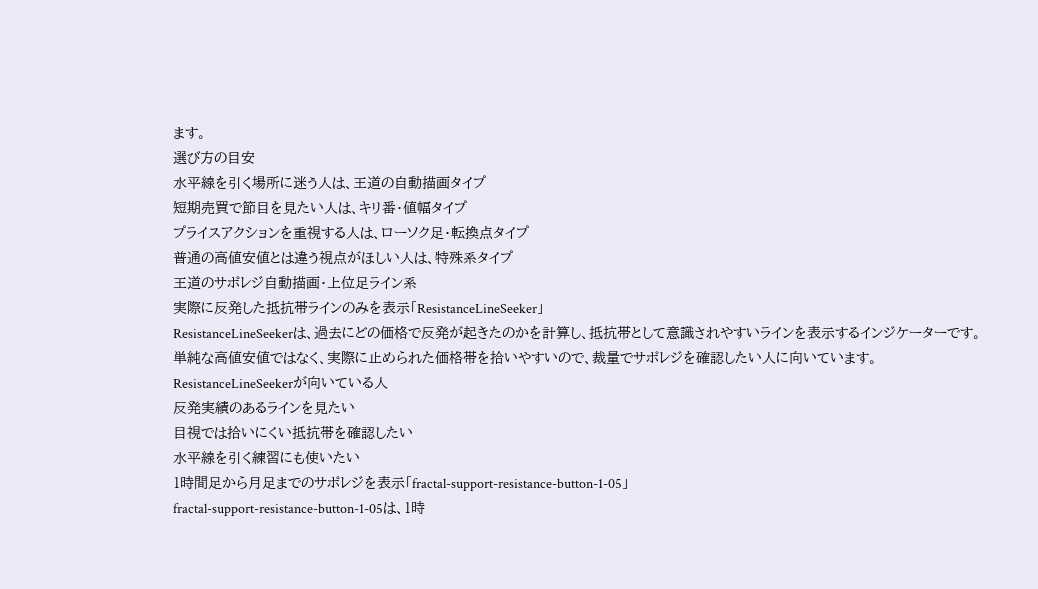ます。
選び方の目安
水平線を引く場所に迷う人は、王道の自動描画タイプ
短期売買で節目を見たい人は、キリ番・値幅タイプ
プライスアクションを重視する人は、ローソク足・転換点タイプ
普通の高値安値とは違う視点がほしい人は、特殊系タイプ
王道のサポレジ自動描画・上位足ライン系
実際に反発した抵抗帯ラインのみを表示「ResistanceLineSeeker」
ResistanceLineSeekerは、過去にどの価格で反発が起きたのかを計算し、抵抗帯として意識されやすいラインを表示するインジケーターです。
単純な高値安値ではなく、実際に止められた価格帯を拾いやすいので、裁量でサポレジを確認したい人に向いています。
ResistanceLineSeekerが向いている人
反発実績のあるラインを見たい
目視では拾いにくい抵抗帯を確認したい
水平線を引く練習にも使いたい
1時間足から月足までのサポレジを表示「fractal-support-resistance-button-1-05」
fractal-support-resistance-button-1-05は、1時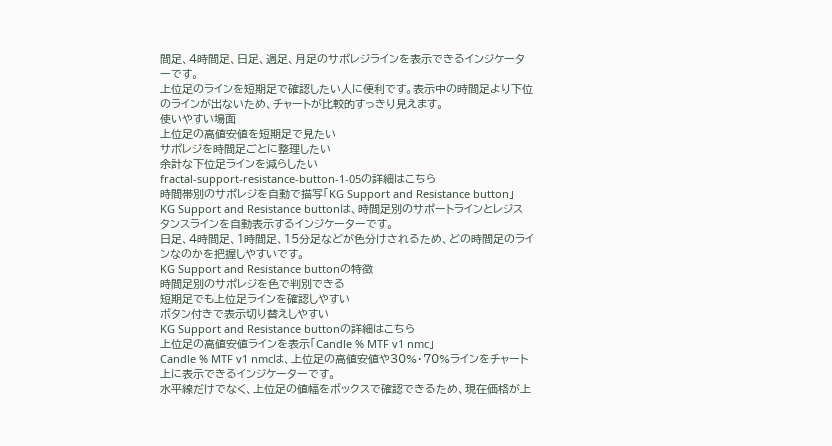間足、4時間足、日足、週足、月足のサポレジラインを表示できるインジケーターです。
上位足のラインを短期足で確認したい人に便利です。表示中の時間足より下位のラインが出ないため、チャートが比較的すっきり見えます。
使いやすい場面
上位足の高値安値を短期足で見たい
サポレジを時間足ごとに整理したい
余計な下位足ラインを減らしたい
fractal-support-resistance-button-1-05の詳細はこちら
時間帯別のサポレジを自動で描写「KG Support and Resistance button」
KG Support and Resistance buttonは、時間足別のサポートラインとレジスタンスラインを自動表示するインジケーターです。
日足、4時間足、1時間足、15分足などが色分けされるため、どの時間足のラインなのかを把握しやすいです。
KG Support and Resistance buttonの特徴
時間足別のサポレジを色で判別できる
短期足でも上位足ラインを確認しやすい
ボタン付きで表示切り替えしやすい
KG Support and Resistance buttonの詳細はこちら
上位足の高値安値ラインを表示「Candle % MTF v1 nmc」
Candle % MTF v1 nmcは、上位足の高値安値や30%・70%ラインをチャート上に表示できるインジケーターです。
水平線だけでなく、上位足の値幅をボックスで確認できるため、現在価格が上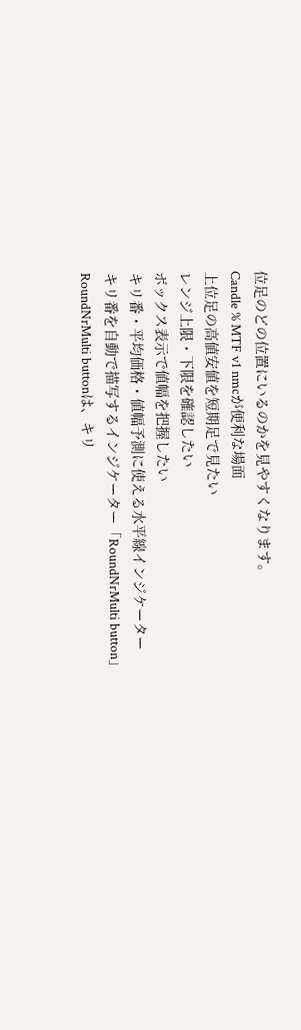位足のどの位置にいるのかを見やすくなります。
Candle % MTF v1 nmcが便利な場面
上位足の高値安値を短期足で見たい
レンジ上限・下限を確認したい
ボックス表示で値幅を把握したい
キリ番・平均価格・値幅予測に使える水平線インジケーター
キリ番を自動で描写するインジケーター「RoundNrMulti button」
RoundNrMulti buttonは、キリ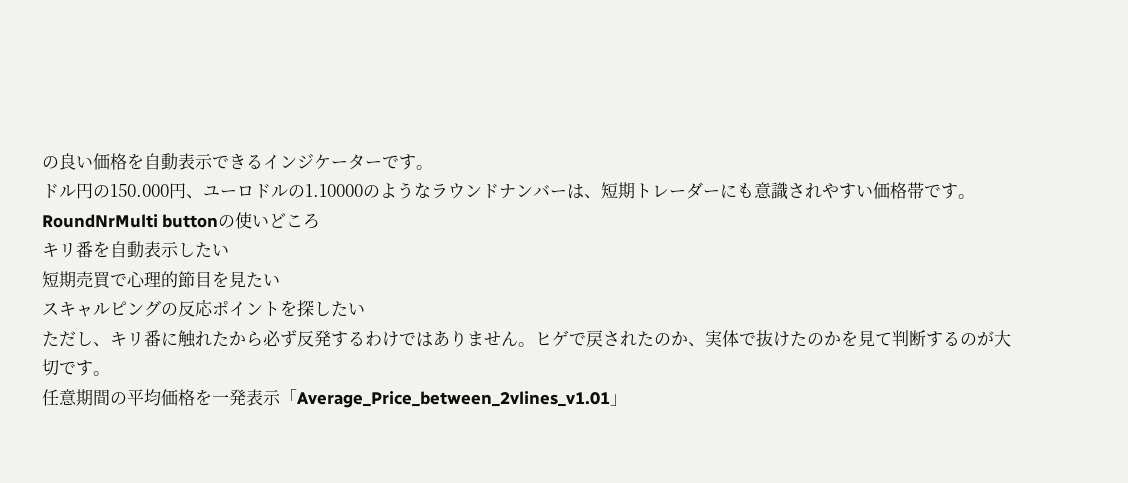の良い価格を自動表示できるインジケーターです。
ドル円の150.000円、ユーロドルの1.10000のようなラウンドナンバーは、短期トレーダーにも意識されやすい価格帯です。
RoundNrMulti buttonの使いどころ
キリ番を自動表示したい
短期売買で心理的節目を見たい
スキャルピングの反応ポイントを探したい
ただし、キリ番に触れたから必ず反発するわけではありません。ヒゲで戻されたのか、実体で抜けたのかを見て判断するのが大切です。
任意期間の平均価格を一発表示「Average_Price_between_2vlines_v1.01」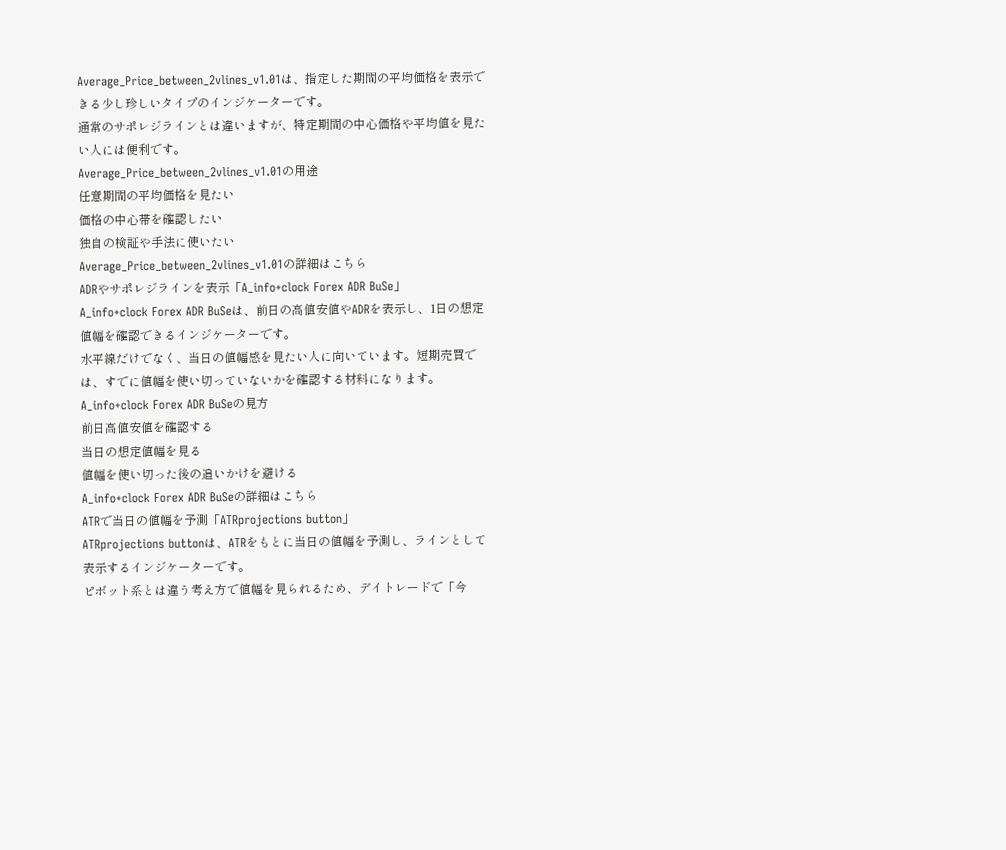Average_Price_between_2vlines_v1.01は、指定した期間の平均価格を表示できる少し珍しいタイプのインジケーターです。
通常のサポレジラインとは違いますが、特定期間の中心価格や平均値を見たい人には便利です。
Average_Price_between_2vlines_v1.01の用途
任意期間の平均価格を見たい
価格の中心帯を確認したい
独自の検証や手法に使いたい
Average_Price_between_2vlines_v1.01の詳細はこちら
ADRやサポレジラインを表示「A_info+clock Forex ADR BuSe」
A_info+clock Forex ADR BuSeは、前日の高値安値やADRを表示し、1日の想定値幅を確認できるインジケーターです。
水平線だけでなく、当日の値幅感を見たい人に向いています。短期売買では、すでに値幅を使い切っていないかを確認する材料になります。
A_info+clock Forex ADR BuSeの見方
前日高値安値を確認する
当日の想定値幅を見る
値幅を使い切った後の追いかけを避ける
A_info+clock Forex ADR BuSeの詳細はこちら
ATRで当日の値幅を予測「ATRprojections button」
ATRprojections buttonは、ATRをもとに当日の値幅を予測し、ラインとして表示するインジケーターです。
ピボット系とは違う考え方で値幅を見られるため、デイトレードで「今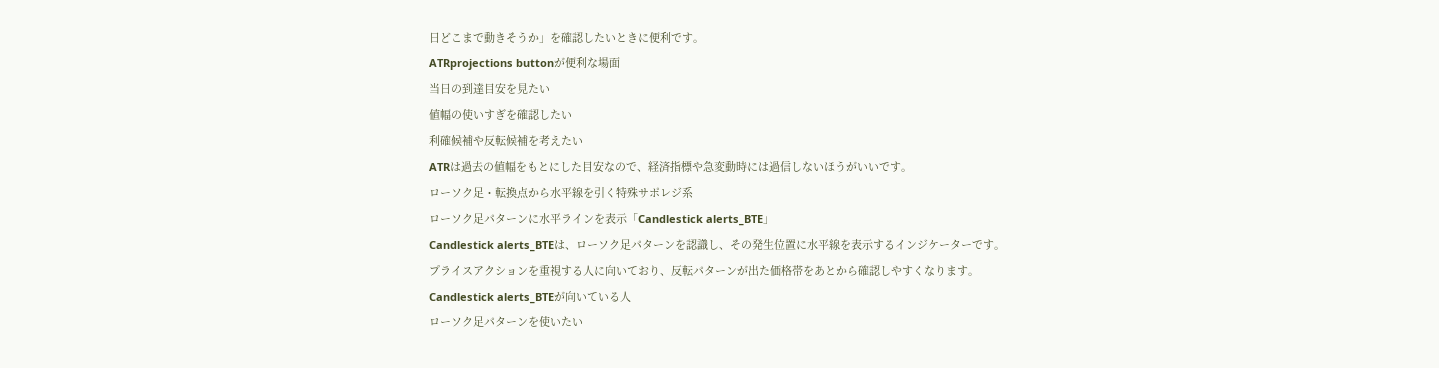日どこまで動きそうか」を確認したいときに便利です。
ATRprojections buttonが便利な場面
当日の到達目安を見たい
値幅の使いすぎを確認したい
利確候補や反転候補を考えたい
ATRは過去の値幅をもとにした目安なので、経済指標や急変動時には過信しないほうがいいです。
ローソク足・転換点から水平線を引く特殊サポレジ系
ローソク足パターンに水平ラインを表示「Candlestick alerts_BTE」
Candlestick alerts_BTEは、ローソク足パターンを認識し、その発生位置に水平線を表示するインジケーターです。
プライスアクションを重視する人に向いており、反転パターンが出た価格帯をあとから確認しやすくなります。
Candlestick alerts_BTEが向いている人
ローソク足パターンを使いたい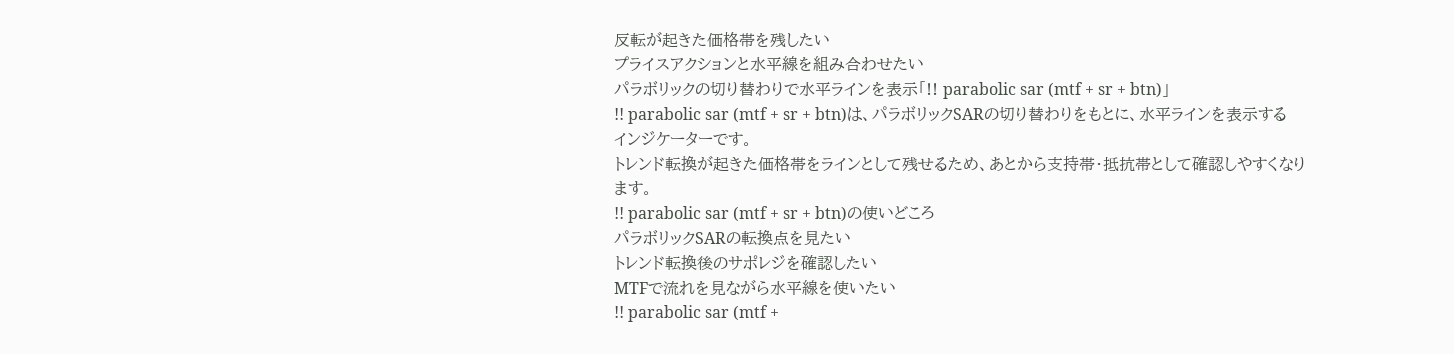反転が起きた価格帯を残したい
プライスアクションと水平線を組み合わせたい
パラボリックの切り替わりで水平ラインを表示「!! parabolic sar (mtf + sr + btn)」
!! parabolic sar (mtf + sr + btn)は、パラボリックSARの切り替わりをもとに、水平ラインを表示するインジケーターです。
トレンド転換が起きた価格帯をラインとして残せるため、あとから支持帯・抵抗帯として確認しやすくなります。
!! parabolic sar (mtf + sr + btn)の使いどころ
パラボリックSARの転換点を見たい
トレンド転換後のサポレジを確認したい
MTFで流れを見ながら水平線を使いたい
!! parabolic sar (mtf +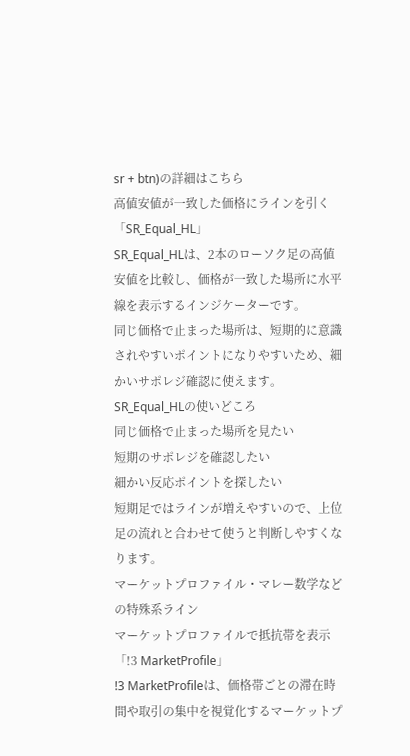sr + btn)の詳細はこちら
高値安値が一致した価格にラインを引く「SR_Equal_HL」
SR_Equal_HLは、2本のローソク足の高値安値を比較し、価格が一致した場所に水平線を表示するインジケーターです。
同じ価格で止まった場所は、短期的に意識されやすいポイントになりやすいため、細かいサポレジ確認に使えます。
SR_Equal_HLの使いどころ
同じ価格で止まった場所を見たい
短期のサポレジを確認したい
細かい反応ポイントを探したい
短期足ではラインが増えやすいので、上位足の流れと合わせて使うと判断しやすくなります。
マーケットプロファイル・マレー数学などの特殊系ライン
マーケットプロファイルで抵抗帯を表示「!3 MarketProfile」
!3 MarketProfileは、価格帯ごとの滞在時間や取引の集中を視覚化するマーケットプ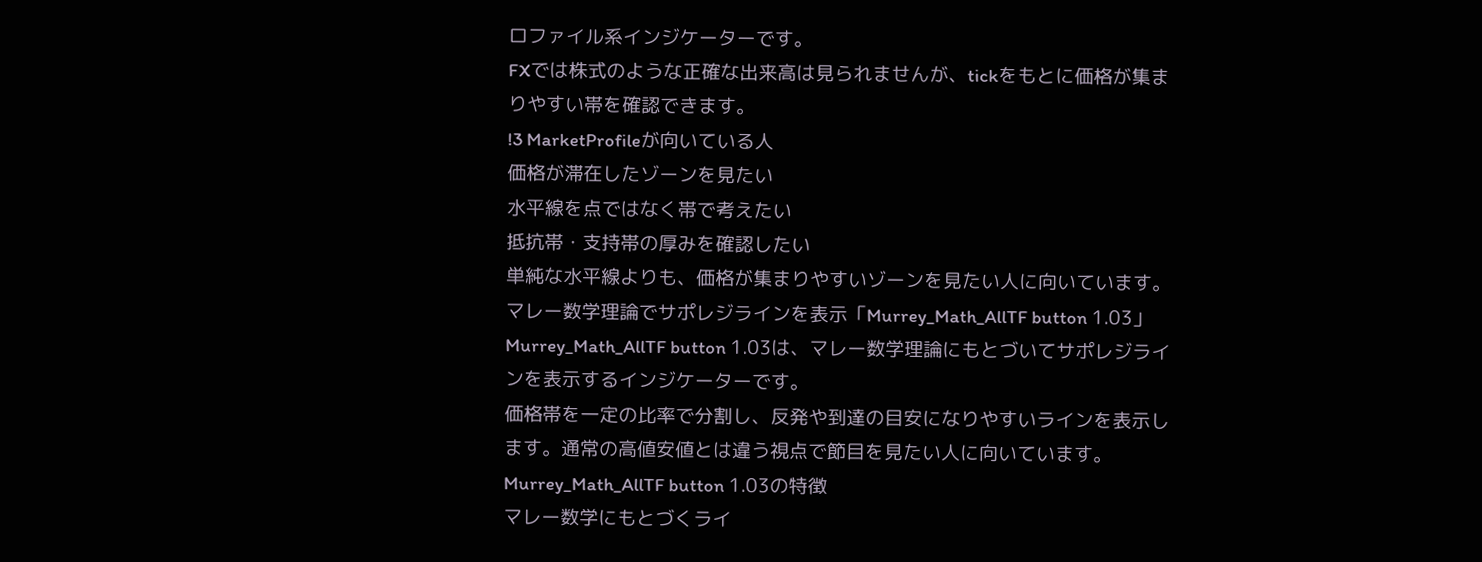ロファイル系インジケーターです。
FXでは株式のような正確な出来高は見られませんが、tickをもとに価格が集まりやすい帯を確認できます。
!3 MarketProfileが向いている人
価格が滞在したゾーンを見たい
水平線を点ではなく帯で考えたい
抵抗帯・支持帯の厚みを確認したい
単純な水平線よりも、価格が集まりやすいゾーンを見たい人に向いています。
マレー数学理論でサポレジラインを表示「Murrey_Math_AllTF button 1.03」
Murrey_Math_AllTF button 1.03は、マレー数学理論にもとづいてサポレジラインを表示するインジケーターです。
価格帯を一定の比率で分割し、反発や到達の目安になりやすいラインを表示します。通常の高値安値とは違う視点で節目を見たい人に向いています。
Murrey_Math_AllTF button 1.03の特徴
マレー数学にもとづくライ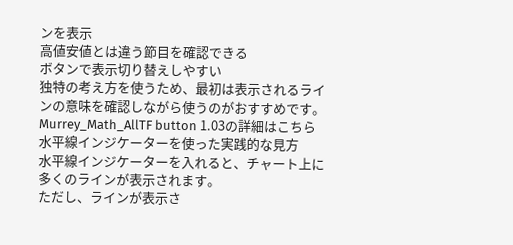ンを表示
高値安値とは違う節目を確認できる
ボタンで表示切り替えしやすい
独特の考え方を使うため、最初は表示されるラインの意味を確認しながら使うのがおすすめです。
Murrey_Math_AllTF button 1.03の詳細はこちら
水平線インジケーターを使った実践的な見方
水平線インジケーターを入れると、チャート上に多くのラインが表示されます。
ただし、ラインが表示さ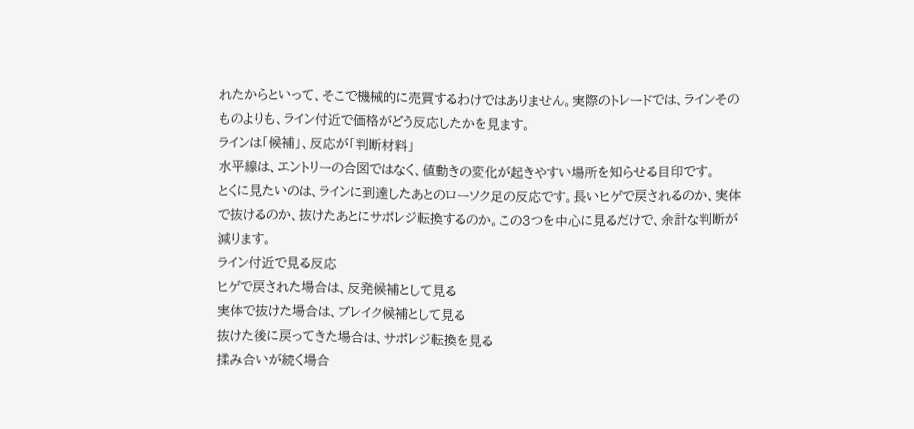れたからといって、そこで機械的に売買するわけではありません。実際のトレードでは、ラインそのものよりも、ライン付近で価格がどう反応したかを見ます。
ラインは「候補」、反応が「判断材料」
水平線は、エントリーの合図ではなく、値動きの変化が起きやすい場所を知らせる目印です。
とくに見たいのは、ラインに到達したあとのローソク足の反応です。長いヒゲで戻されるのか、実体で抜けるのか、抜けたあとにサポレジ転換するのか。この3つを中心に見るだけで、余計な判断が減ります。
ライン付近で見る反応
ヒゲで戻された場合は、反発候補として見る
実体で抜けた場合は、ブレイク候補として見る
抜けた後に戻ってきた場合は、サポレジ転換を見る
揉み合いが続く場合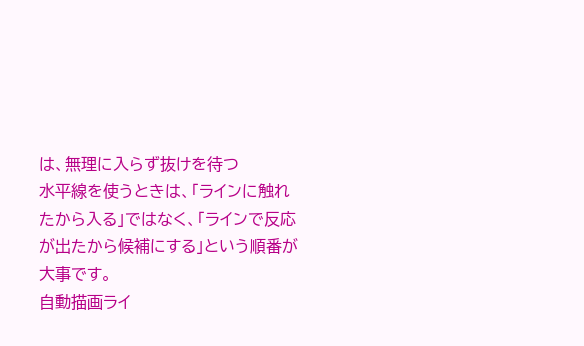は、無理に入らず抜けを待つ
水平線を使うときは、「ラインに触れたから入る」ではなく、「ラインで反応が出たから候補にする」という順番が大事です。
自動描画ライ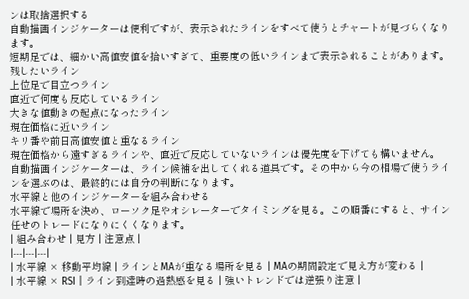ンは取捨選択する
自動描画インジケーターは便利ですが、表示されたラインをすべて使うとチャートが見づらくなります。
短期足では、細かい高値安値を拾いすぎて、重要度の低いラインまで表示されることがあります。
残したいライン
上位足で目立つライン
直近で何度も反応しているライン
大きな値動きの起点になったライン
現在価格に近いライン
キリ番や前日高値安値と重なるライン
現在価格から遠すぎるラインや、直近で反応していないラインは優先度を下げても構いません。
自動描画インジケーターは、ライン候補を出してくれる道具です。その中から今の相場で使うラインを選ぶのは、最終的には自分の判断になります。
水平線と他のインジケーターを組み合わせる
水平線で場所を決め、ローソク足やオシレーターでタイミングを見る。この順番にすると、サイン任せのトレードになりにくくなります。
| 組み合わせ | 見方 | 注意点 |
|---|---|---|
| 水平線 × 移動平均線 | ラインとMAが重なる場所を見る | MAの期間設定で見え方が変わる |
| 水平線 × RSI | ライン到達時の過熱感を見る | 強いトレンドでは逆張り注意 |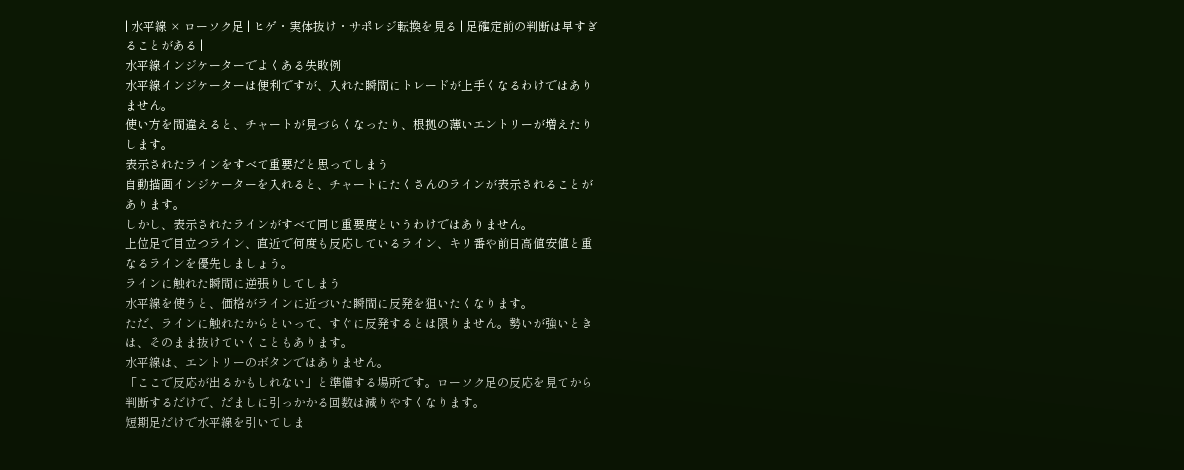| 水平線 × ローソク足 | ヒゲ・実体抜け・サポレジ転換を見る | 足確定前の判断は早すぎることがある |
水平線インジケーターでよくある失敗例
水平線インジケーターは便利ですが、入れた瞬間にトレードが上手くなるわけではありません。
使い方を間違えると、チャートが見づらくなったり、根拠の薄いエントリーが増えたりします。
表示されたラインをすべて重要だと思ってしまう
自動描画インジケーターを入れると、チャートにたくさんのラインが表示されることがあります。
しかし、表示されたラインがすべて同じ重要度というわけではありません。
上位足で目立つライン、直近で何度も反応しているライン、キリ番や前日高値安値と重なるラインを優先しましょう。
ラインに触れた瞬間に逆張りしてしまう
水平線を使うと、価格がラインに近づいた瞬間に反発を狙いたくなります。
ただ、ラインに触れたからといって、すぐに反発するとは限りません。勢いが強いときは、そのまま抜けていくこともあります。
水平線は、エントリーのボタンではありません。
「ここで反応が出るかもしれない」と準備する場所です。ローソク足の反応を見てから判断するだけで、だましに引っかかる回数は減りやすくなります。
短期足だけで水平線を引いてしま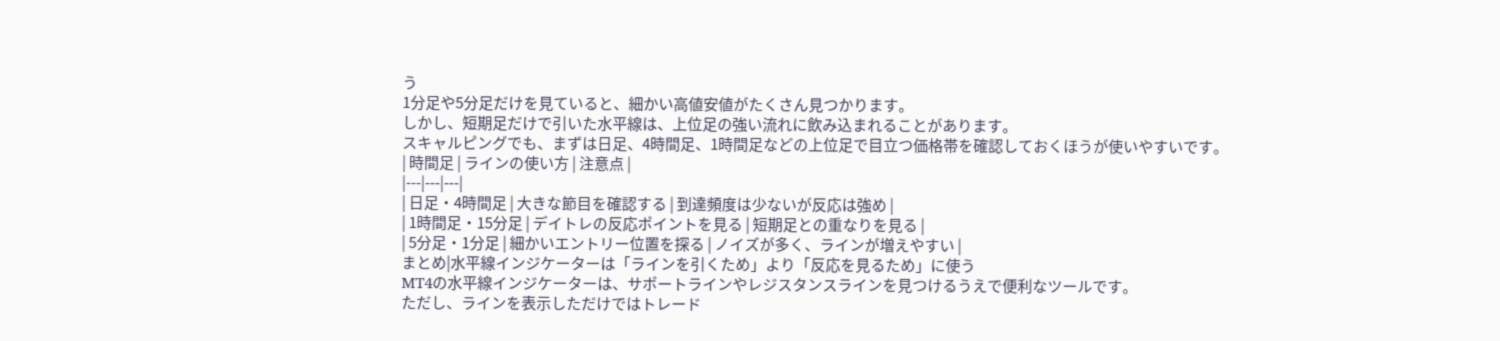う
1分足や5分足だけを見ていると、細かい高値安値がたくさん見つかります。
しかし、短期足だけで引いた水平線は、上位足の強い流れに飲み込まれることがあります。
スキャルピングでも、まずは日足、4時間足、1時間足などの上位足で目立つ価格帯を確認しておくほうが使いやすいです。
| 時間足 | ラインの使い方 | 注意点 |
|---|---|---|
| 日足・4時間足 | 大きな節目を確認する | 到達頻度は少ないが反応は強め |
| 1時間足・15分足 | デイトレの反応ポイントを見る | 短期足との重なりを見る |
| 5分足・1分足 | 細かいエントリー位置を探る | ノイズが多く、ラインが増えやすい |
まとめ|水平線インジケーターは「ラインを引くため」より「反応を見るため」に使う
MT4の水平線インジケーターは、サポートラインやレジスタンスラインを見つけるうえで便利なツールです。
ただし、ラインを表示しただけではトレード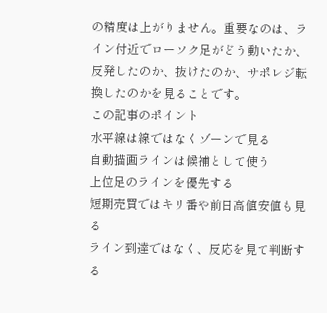の精度は上がりません。重要なのは、ライン付近でローソク足がどう動いたか、反発したのか、抜けたのか、サポレジ転換したのかを見ることです。
この記事のポイント
水平線は線ではなくゾーンで見る
自動描画ラインは候補として使う
上位足のラインを優先する
短期売買ではキリ番や前日高値安値も見る
ライン到達ではなく、反応を見て判断する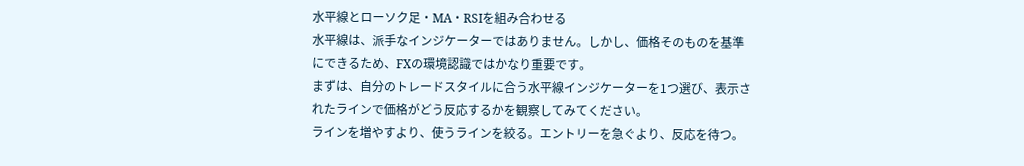水平線とローソク足・MA・RSIを組み合わせる
水平線は、派手なインジケーターではありません。しかし、価格そのものを基準にできるため、FXの環境認識ではかなり重要です。
まずは、自分のトレードスタイルに合う水平線インジケーターを1つ選び、表示されたラインで価格がどう反応するかを観察してみてください。
ラインを増やすより、使うラインを絞る。エントリーを急ぐより、反応を待つ。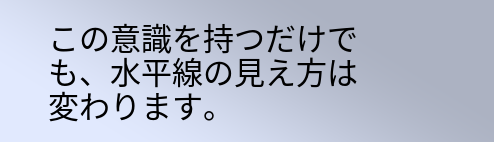この意識を持つだけでも、水平線の見え方は変わります。